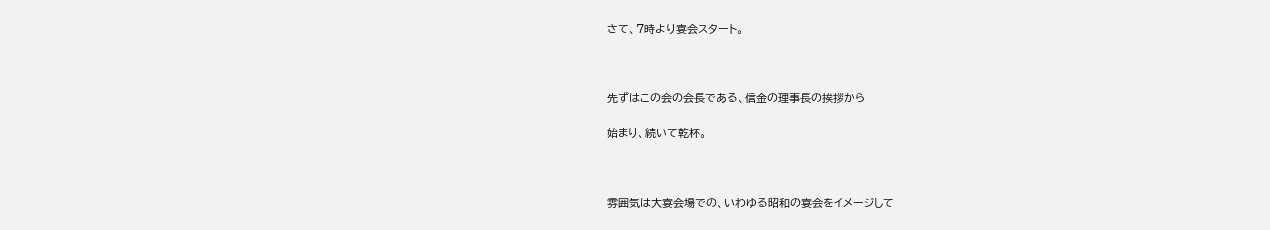さて、7時より宴会スタート。



先ずはこの会の会長である、信金の理事長の挨拶から

始まり、続いて乾杯。



雰囲気は大宴会場での、いわゆる昭和の宴会をイメージして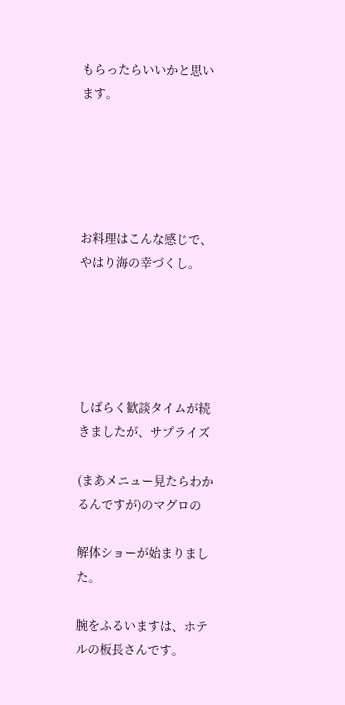もらったらいいかと思います。





お料理はこんな感じで、やはり海の幸づくし。





しばらく歓談タイムが続きましたが、サプライズ

(まあメニュー見たらわかるんですが)のマグロの

解体ショーが始まりました。

腕をふるいますは、ホテルの板長さんです。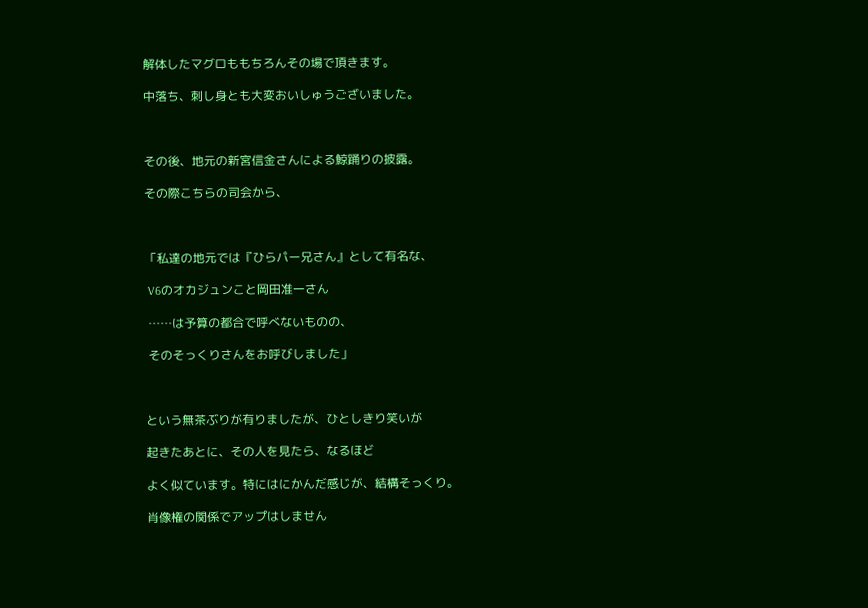解体したマグロももちろんその場で頂きます。

中落ち、刺し身とも大変おいしゅうございました。



その後、地元の新宮信金さんによる鯨踊りの披露。

その際こちらの司会から、



「私達の地元では『ひらパー兄さん』として有名な、

 V6のオカジュンこと岡田准一さん

 ……は予算の都合で呼べないものの、

 そのそっくりさんをお呼びしました」



という無茶ぶりが有りましたが、ひとしきり笑いが

起きたあとに、その人を見たら、なるほど

よく似ています。特にはにかんだ感じが、結構そっくり。

肖像権の関係でアップはしません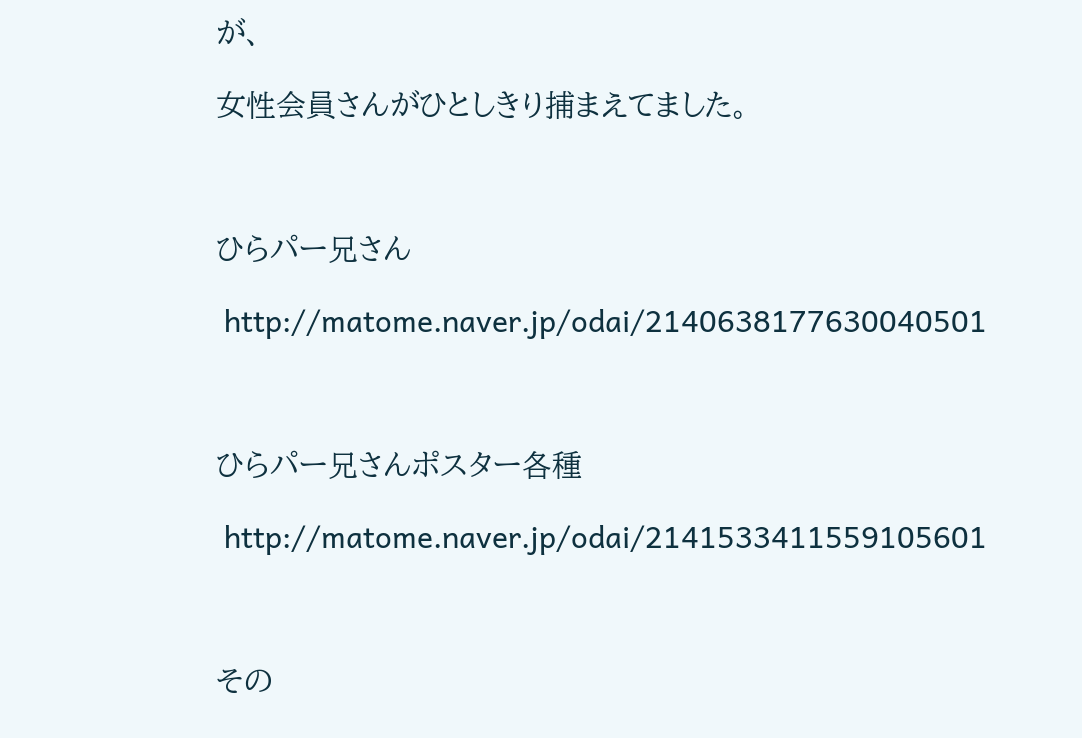が、

女性会員さんがひとしきり捕まえてました。



ひらパー兄さん

 http://matome.naver.jp/odai/2140638177630040501



ひらパー兄さんポスター各種

 http://matome.naver.jp/odai/2141533411559105601



その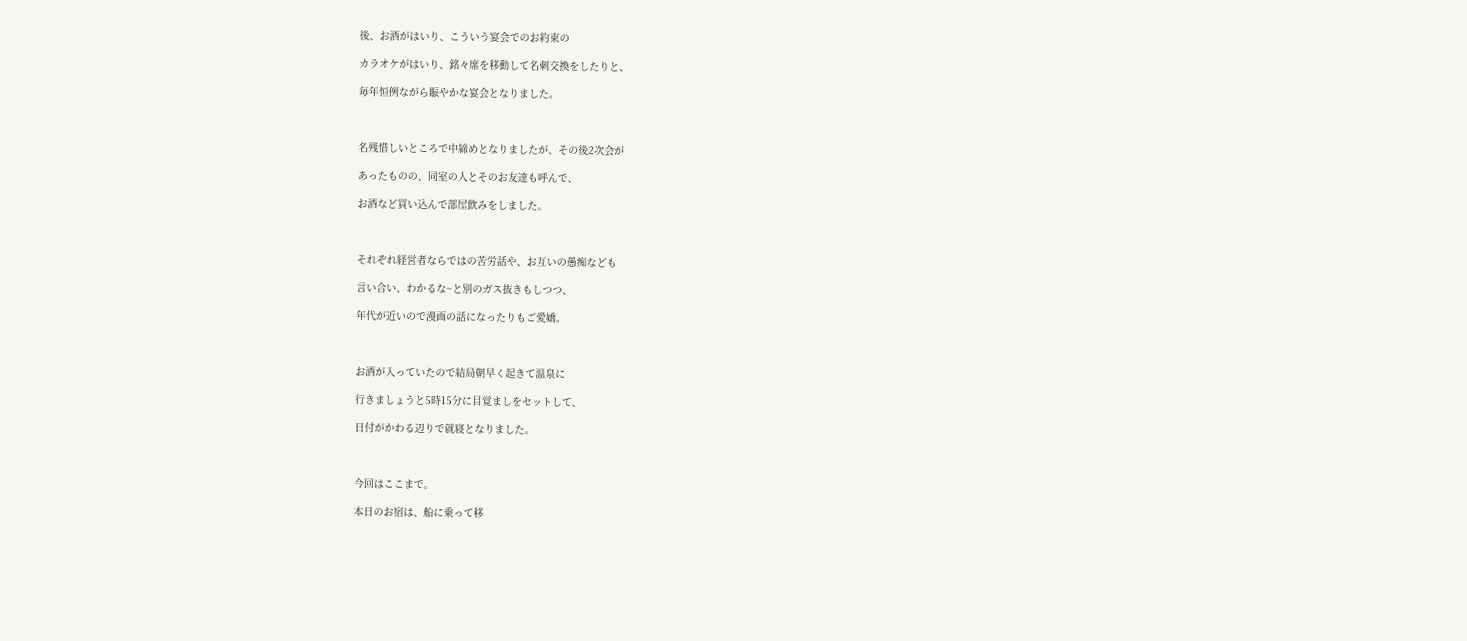後、お酒がはいり、こういう宴会でのお約束の

カラオケがはいり、銘々席を移動して名刺交換をしたりと、

毎年恒例ながら賑やかな宴会となりました。



名残惜しいところで中締めとなりましたが、その後2次会が

あったものの、同室の人とそのお友達も呼んで、

お酒など買い込んで部屋飲みをしました。



それぞれ経営者ならではの苦労話や、お互いの愚痴なども

言い合い、わかるな~と別のガス抜きもしつつ、

年代が近いので漫画の話になったりもご愛嬌。



お酒が入っていたので結局朝早く起きて温泉に

行きましょうと5時15分に目覚ましをセットして、

日付がかわる辺りで就寝となりました。



今回はここまで。

本日のお宿は、船に乗って移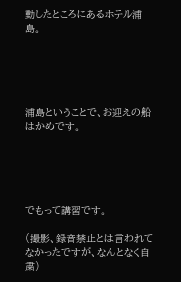動したところにあるホテル浦島。





浦島ということで、お迎えの船はかめです。





でもって講習です。

(撮影、録音禁止とは言われてなかったですが、なんとなく自粛)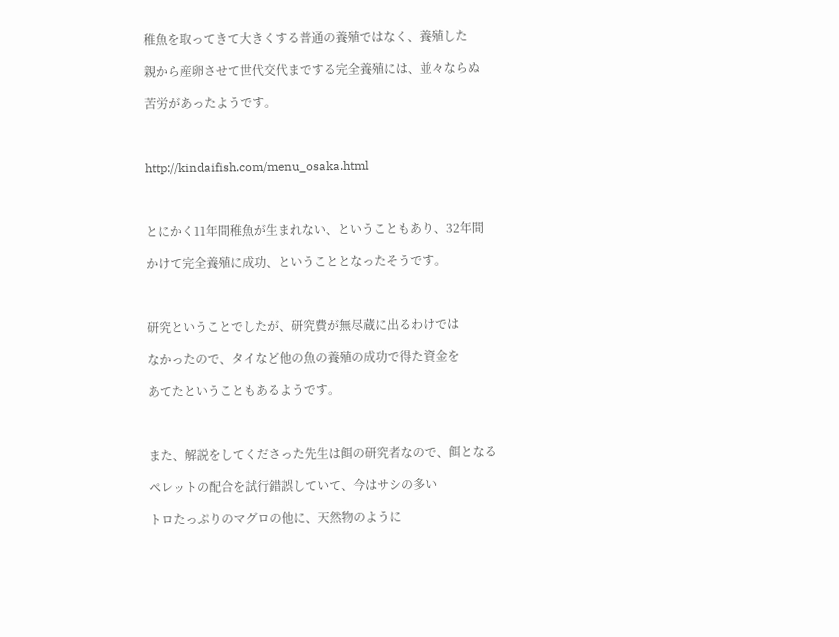稚魚を取ってきて大きくする普通の養殖ではなく、養殖した

親から産卵させて世代交代までする完全養殖には、並々ならぬ

苦労があったようです。



http://kindaifish.com/menu_osaka.html



とにかく11年間稚魚が生まれない、ということもあり、32年間

かけて完全養殖に成功、ということとなったそうです。



研究ということでしたが、研究費が無尽蔵に出るわけでは

なかったので、タイなど他の魚の養殖の成功で得た資金を

あてたということもあるようです。



また、解説をしてくださった先生は餌の研究者なので、餌となる

ペレットの配合を試行錯誤していて、今はサシの多い

トロたっぷりのマグロの他に、天然物のように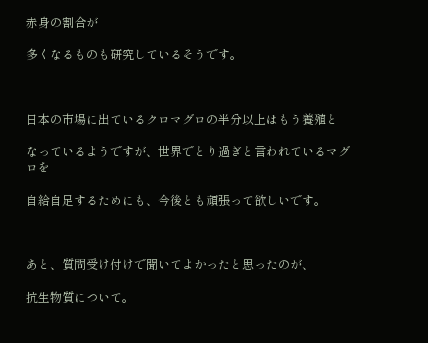赤身の割合が

多くなるものも研究しているそうです。



日本の市場に出ているクロマグロの半分以上はもう養殖と

なっているようですが、世界でとり過ぎと言われているマグロを

自給自足するためにも、今後とも頑張って欲しいです。



あと、質問受け付けで聞いてよかったと思ったのが、

抗生物質について。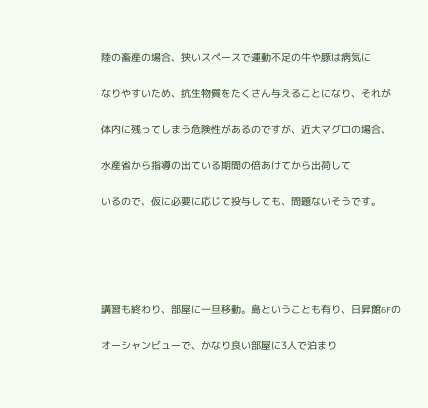陸の畜産の場合、狭いスペースで運動不足の牛や豚は病気に

なりやすいため、抗生物質をたくさん与えることになり、それが

体内に残ってしまう危険性があるのですが、近大マグロの場合、

水産省から指導の出ている期間の倍あけてから出荷して

いるので、仮に必要に応じて投与しても、問題ないそうです。





講習も終わり、部屋に一旦移動。島ということも有り、日昇館6Fの

オーシャンビューで、かなり良い部屋に3人で泊まり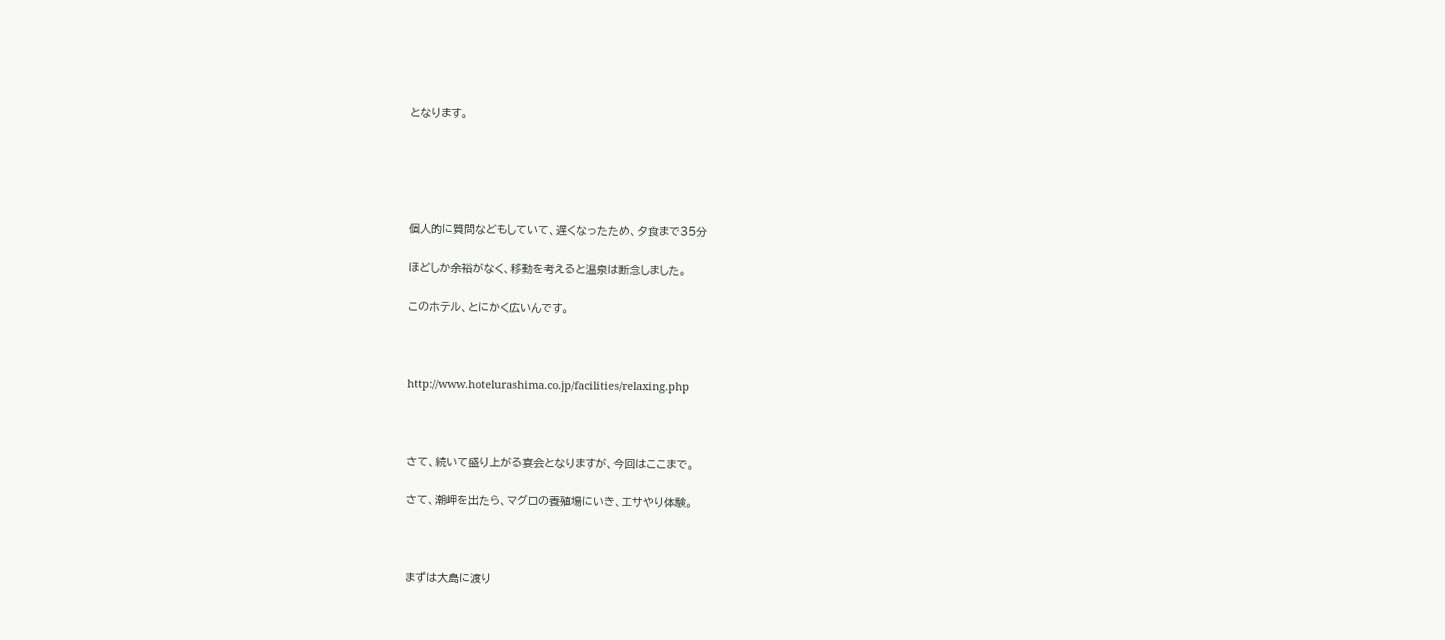となります。





個人的に質問などもしていて、遅くなったため、夕食まで35分

ほどしか余裕がなく、移動を考えると温泉は断念しました。

このホテル、とにかく広いんです。



http://www.hotelurashima.co.jp/facilities/relaxing.php



さて、続いて盛り上がる宴会となりますが、今回はここまで。

さて、潮岬を出たら、マグロの養殖場にいき、エサやり体験。



まずは大島に渡り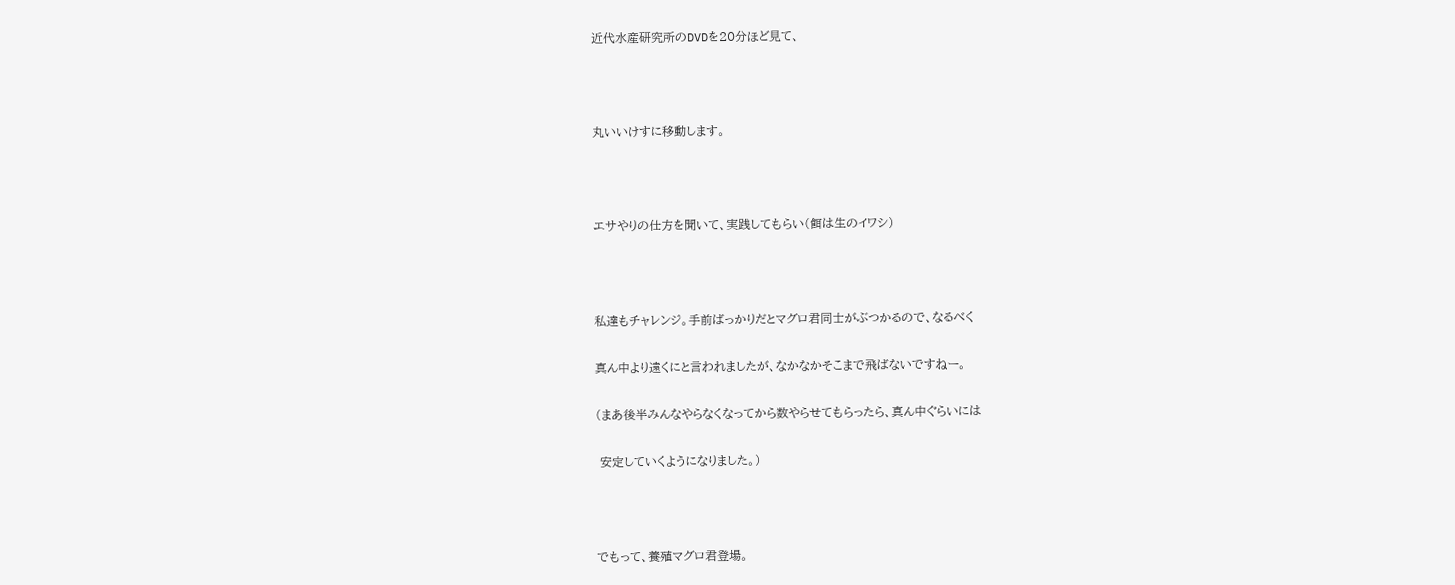近代水産研究所のDVDを20分ほど見て、



丸いいけすに移動します。



エサやりの仕方を聞いて、実践してもらい(餌は生のイワシ)



私達もチャレンジ。手前ばっかりだとマグロ君同士がぶつかるので、なるべく

真ん中より遠くにと言われましたが、なかなかそこまで飛ばないですねー。

(まあ後半みんなやらなくなってから数やらせてもらったら、真ん中ぐらいには

 安定していくようになりました。)



でもって、養殖マグロ君登場。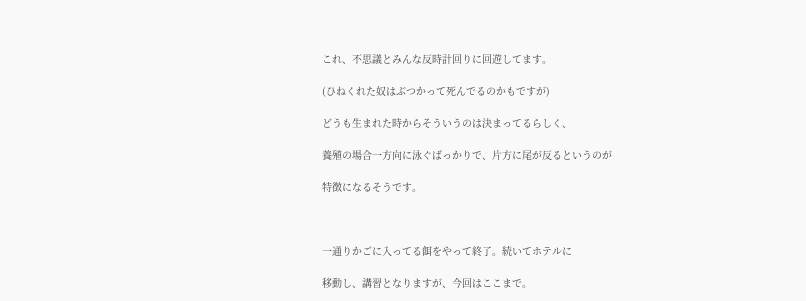これ、不思議とみんな反時計回りに回遊してます。

(ひねくれた奴はぶつかって死んでるのかもですが)

どうも生まれた時からそういうのは決まってるらしく、

養殖の場合一方向に泳ぐばっかりで、片方に尾が反るというのが

特徴になるそうです。



一通りかごに入ってる餌をやって終了。続いてホテルに

移動し、講習となりますが、今回はここまで。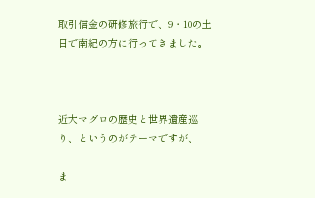取引信金の研修旅行で、9・10の土日で南紀の方に行ってきました。



近大マグロの歴史と世界遺産巡り、というのがテーマですが、

ま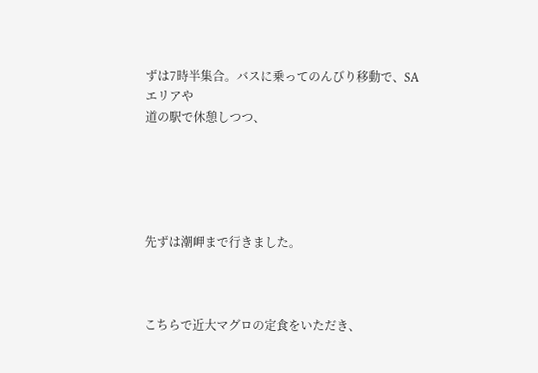ずは7時半集合。バスに乗ってのんびり移動で、SAエリアや
道の駅で休憩しつつ、





先ずは潮岬まで行きました。



こちらで近大マグロの定食をいただき、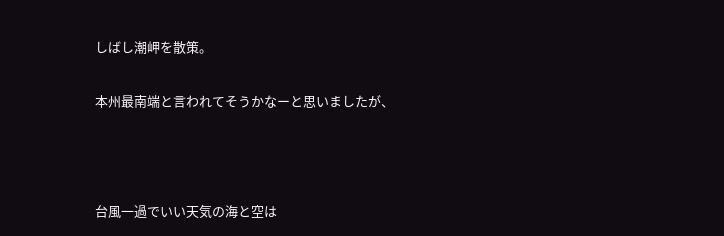しばし潮岬を散策。

本州最南端と言われてそうかなーと思いましたが、



台風一過でいい天気の海と空は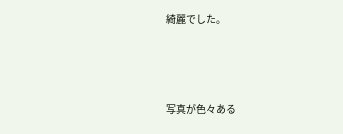綺麗でした。





写真が色々ある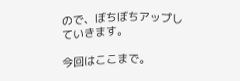ので、ぼちぼちアップしていきます。

今回はここまで。